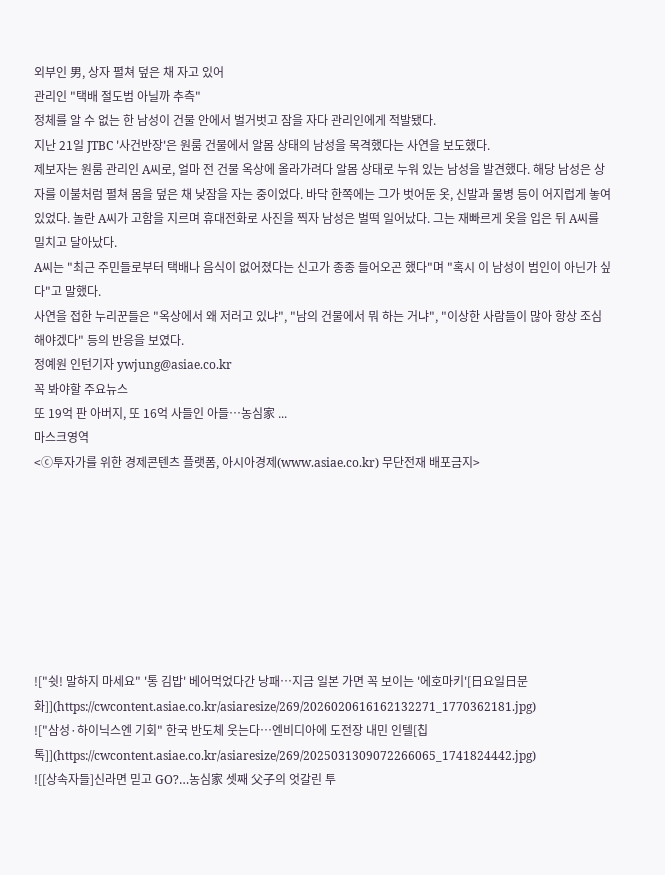외부인 男, 상자 펼쳐 덮은 채 자고 있어
관리인 "택배 절도범 아닐까 추측"
정체를 알 수 없는 한 남성이 건물 안에서 벌거벗고 잠을 자다 관리인에게 적발됐다.
지난 21일 JTBC '사건반장'은 원룸 건물에서 알몸 상태의 남성을 목격했다는 사연을 보도했다.
제보자는 원룸 관리인 A씨로, 얼마 전 건물 옥상에 올라가려다 알몸 상태로 누워 있는 남성을 발견했다. 해당 남성은 상자를 이불처럼 펼쳐 몸을 덮은 채 낮잠을 자는 중이었다. 바닥 한쪽에는 그가 벗어둔 옷, 신발과 물병 등이 어지럽게 놓여 있었다. 놀란 A씨가 고함을 지르며 휴대전화로 사진을 찍자 남성은 벌떡 일어났다. 그는 재빠르게 옷을 입은 뒤 A씨를 밀치고 달아났다.
A씨는 "최근 주민들로부터 택배나 음식이 없어졌다는 신고가 종종 들어오곤 했다"며 "혹시 이 남성이 범인이 아닌가 싶다"고 말했다.
사연을 접한 누리꾼들은 "옥상에서 왜 저러고 있냐", "남의 건물에서 뭐 하는 거냐", "이상한 사람들이 많아 항상 조심해야겠다" 등의 반응을 보였다.
정예원 인턴기자 ywjung@asiae.co.kr
꼭 봐야할 주요뉴스
또 19억 판 아버지, 또 16억 사들인 아들…농심家 ...
마스크영역
<ⓒ투자가를 위한 경제콘텐츠 플랫폼, 아시아경제(www.asiae.co.kr) 무단전재 배포금지>








!["쉿! 말하지 마세요" '통 김밥' 베어먹었다간 낭패…지금 일본 가면 꼭 보이는 '에호마키'[日요일日문화]](https://cwcontent.asiae.co.kr/asiaresize/269/2026020616162132271_1770362181.jpg)
!["삼성·하이닉스엔 기회" 한국 반도체 웃는다…엔비디아에 도전장 내민 인텔[칩톡]](https://cwcontent.asiae.co.kr/asiaresize/269/2025031309072266065_1741824442.jpg)
![[상속자들]신라면 믿고 GO?…농심家 셋째 父子의 엇갈린 투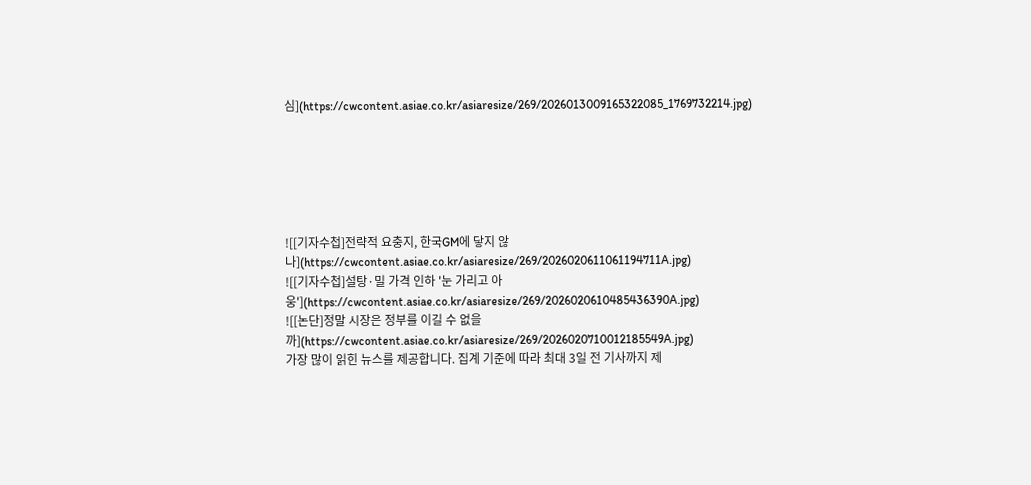심](https://cwcontent.asiae.co.kr/asiaresize/269/2026013009165322085_1769732214.jpg)






![[기자수첩]전략적 요충지, 한국GM에 닿지 않나](https://cwcontent.asiae.co.kr/asiaresize/269/2026020611061194711A.jpg)
![[기자수첩]설탕·밀 가격 인하 '눈 가리고 아웅'](https://cwcontent.asiae.co.kr/asiaresize/269/2026020610485436390A.jpg)
![[논단]정말 시장은 정부를 이길 수 없을까](https://cwcontent.asiae.co.kr/asiaresize/269/2026020710012185549A.jpg)
가장 많이 읽힌 뉴스를 제공합니다. 집계 기준에 따라 최대 3일 전 기사까지 제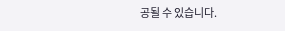공될 수 있습니다.